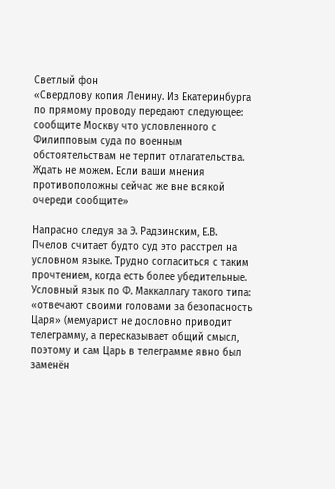Светлый фон
«Свердлову копия Ленину. Из Екатеринбурга по прямому проводу передают следующее: сообщите Москву что условленного с Филипповым суда по военным обстоятельствам не терпит отлагательства. Ждать не можем. Если ваши мнения противоположны сейчас же вне всякой очереди сообщите»

Напрасно следуя за Э. Радзинским, Е.В. Пчелов считает будто суд это расстрел на условном языке. Трудно согласиться с таким прочтением, когда есть более убедительные. Условный язык по Ф. Маккаллагу такого типа: «отвечают своими головами за безопасность Царя» (мемуарист не дословно приводит телеграмму, а пересказывает общий смысл, поэтому и сам Царь в телеграмме явно был заменён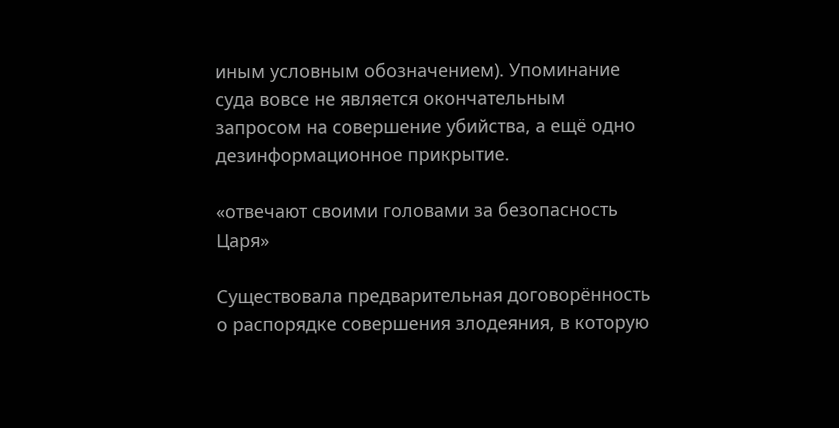иным условным обозначением). Упоминание суда вовсе не является окончательным запросом на совершение убийства, а ещё одно дезинформационное прикрытие.

«отвечают своими головами за безопасность Царя»

Существовала предварительная договорённость о распорядке совершения злодеяния, в которую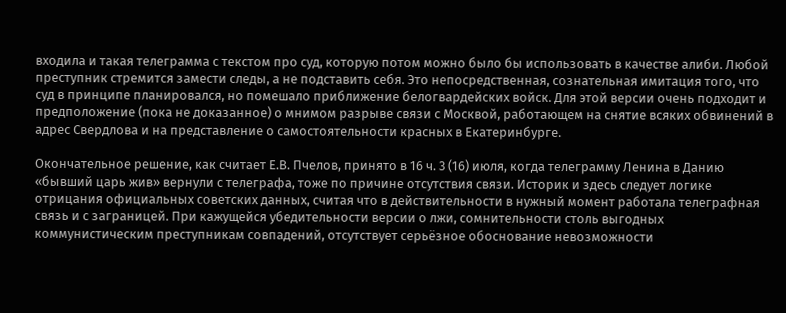входила и такая телеграмма с текстом про суд, которую потом можно было бы использовать в качестве алиби. Любой преступник стремится замести следы, а не подставить себя. Это непосредственная, сознательная имитация того, что суд в принципе планировался, но помешало приближение белогвардейских войск. Для этой версии очень подходит и предположение (пока не доказанное) о мнимом разрыве связи с Москвой, работающем на снятие всяких обвинений в адрес Свердлова и на представление о самостоятельности красных в Екатеринбурге.

Окончательное решение, как считает Е.В. Пчелов, принято в 16 ч. 3 (16) июля, когда телеграмму Ленина в Данию «бывший царь жив» вернули с телеграфа, тоже по причине отсутствия связи. Историк и здесь следует логике отрицания официальных советских данных, считая что в действительности в нужный момент работала телеграфная связь и с заграницей. При кажущейся убедительности версии о лжи, сомнительности столь выгодных коммунистическим преступникам совпадений, отсутствует серьёзное обоснование невозможности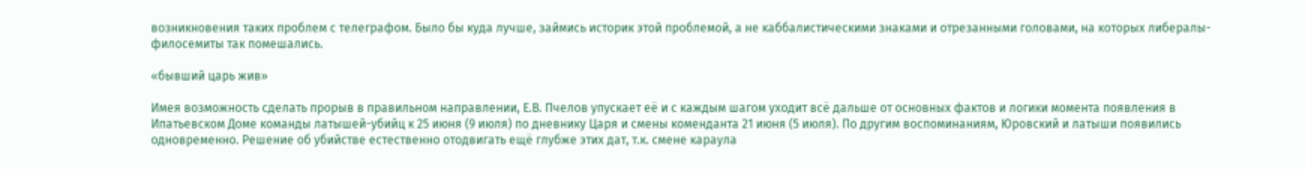возникновения таких проблем с телеграфом. Было бы куда лучше, займись историк этой проблемой, а не каббалистическими знаками и отрезанными головами, на которых либералы-филосемиты так помешались.

«бывший царь жив»

Имея возможность сделать прорыв в правильном направлении, Е.В. Пчелов упускает её и с каждым шагом уходит всё дальше от основных фактов и логики момента появления в Ипатьевском Доме команды латышей-убийц к 25 июня (9 июля) по дневнику Царя и смены коменданта 21 июня (5 июля). По другим воспоминаниям, Юровский и латыши появились одновременно. Решение об убийстве естественно отодвигать ещё глубже этих дат, т.к. смене караула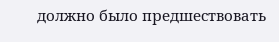должно было предшествовать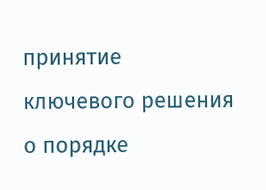принятие ключевого решения о порядке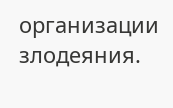организации злодеяния.